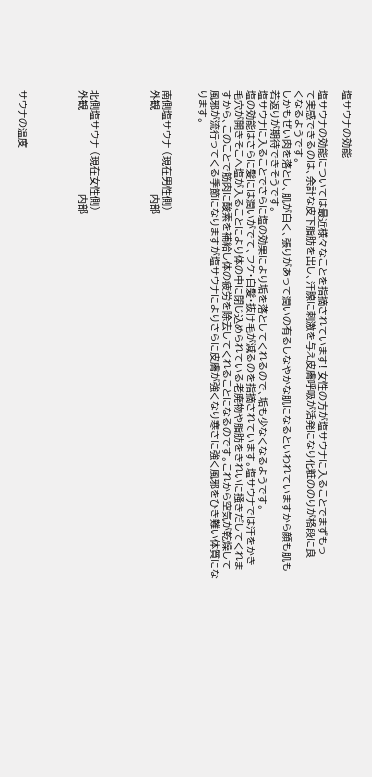塩サウナの効能

塩サウナの効能については最近様々なことを指摘されています! 女性の方が塩サウナに入ることでまずもっ
て実感できるのは、余計な皮下脂肪を出し、汗腺に刺激を与え皮膚呼吸が活発になり化粧ののりが格段に良
くなるようです。
しかもぜい肉を落とし、肌が白く、張りがあって潤いの有るしなやかな肌になるといわれていますから顔も肌も
若返りが期待できそうです。
塩サウナに入ることでさらに塩の効果により垢を落としてくれるので、垢も少なくなるようです。
塩の効能はさらに髪には潤いがでて、フケ・白髪・抜け毛が減るのを指摘されています。塩サウナでは汗をかき
毛穴が開きそこへ塩が入ることにより体の中に閉じ込められている老廃物や脂肪をきれいに掻きだしてくれま
すから、このことで筋肉に酸素を補給し体の疲労を除去してくれることになるのです。これから空気が乾燥して
風邪が流行ってくる季節になりますが塩サウナによりさらに皮膚が強くなり寒さに強く風邪をひき難い体質にな
ります。


南側塩サウナ (現在男性側)
外観                            内部




北側塩サウナ (現在女性側)
外観                            内部




サウナの温度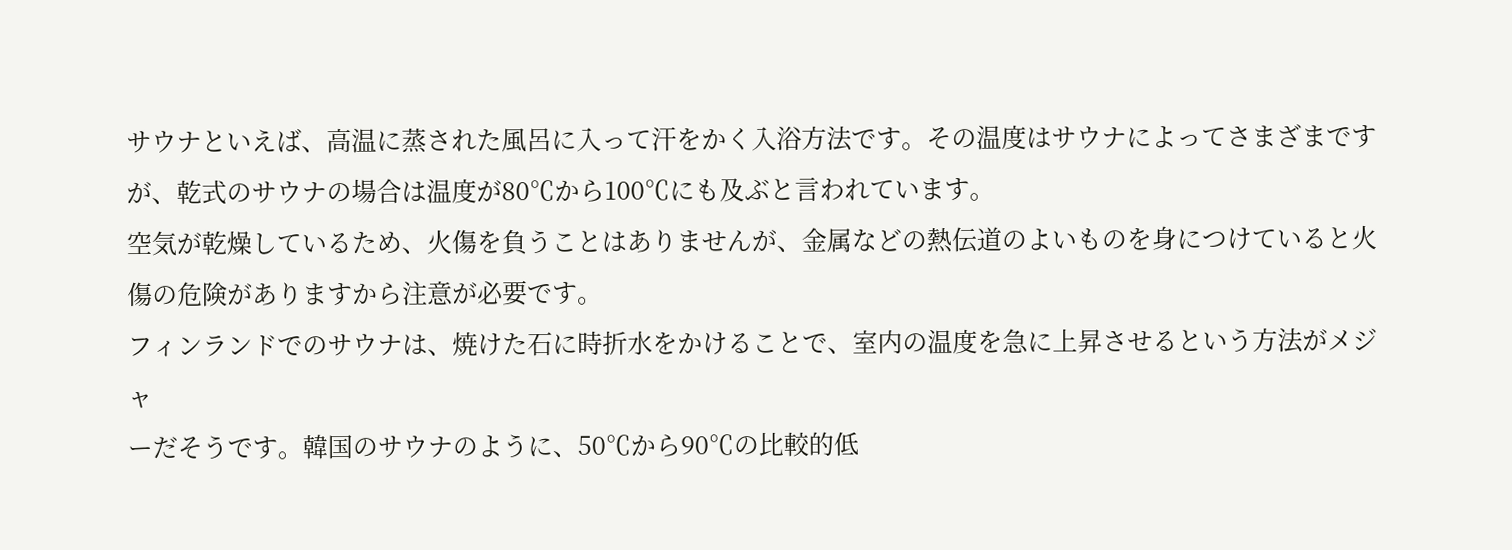サウナといえば、高温に蒸された風呂に入って汗をかく入浴方法です。その温度はサウナによってさまざまです
が、乾式のサウナの場合は温度が80℃から100℃にも及ぶと言われています。
空気が乾燥しているため、火傷を負うことはありませんが、金属などの熱伝道のよいものを身につけていると火
傷の危険がありますから注意が必要です。
フィンランドでのサウナは、焼けた石に時折水をかけることで、室内の温度を急に上昇させるという方法がメジャ
ーだそうです。韓国のサウナのように、50℃から90℃の比較的低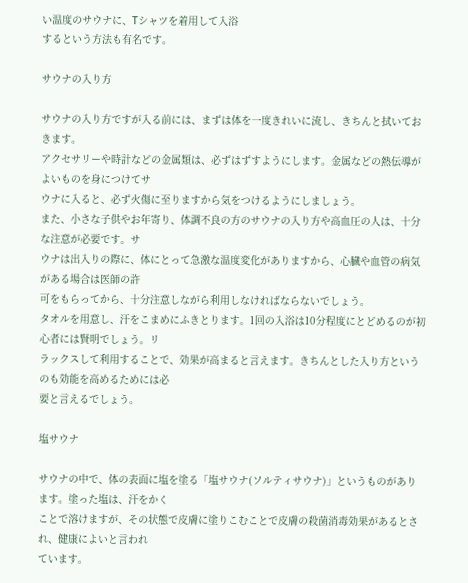い温度のサウナに、Tシャツを着用して入浴
するという方法も有名です。

サウナの入り方

サウナの入り方ですが入る前には、まずは体を一度きれいに流し、きちんと拭いておきます。
アクセサリーや時計などの金属類は、必ずはずすようにします。金属などの熱伝導がよいものを身につけてサ
ウナに入ると、必ず火傷に至りますから気をつけるようにしましょう。
また、小さな子供やお年寄り、体調不良の方のサウナの入り方や高血圧の人は、十分な注意が必要です。サ
ウナは出入りの際に、体にとって急激な温度変化がありますから、心臓や血管の病気がある場合は医師の許
可をもらってから、十分注意しながら利用しなければならないでしょう。
タオルを用意し、汗をこまめにふきとります。1回の入浴は10分程度にとどめるのが初心者には賢明でしょう。リ
ラックスして利用することで、効果が高まると言えます。きちんとした入り方というのも効能を高めるためには必
要と言えるでしょう。

塩サウナ

サウナの中で、体の表面に塩を塗る「塩サウナ(ソルティサウナ)」というものがあります。塗った塩は、汗をかく
ことで溶けますが、その状態で皮膚に塗りこむことで皮膚の殺菌消毒効果があるとされ、健康によいと言われ
ています。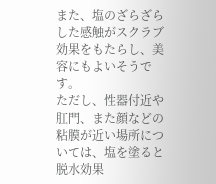また、塩のざらざらした感触がスクラブ効果をもたらし、美容にもよいそうです。
ただし、性器付近や肛門、また顔などの粘膜が近い場所については、塩を塗ると脱水効果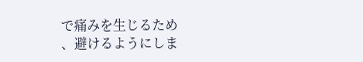で痛みを生じるため
、避けるようにしま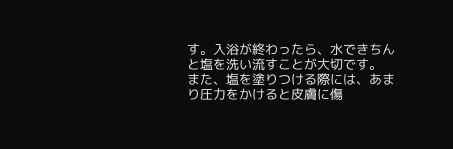す。入浴が終わったら、水できちんと塩を洗い流すことが大切です。
また、塩を塗りつける際には、あまり圧力をかけると皮膚に傷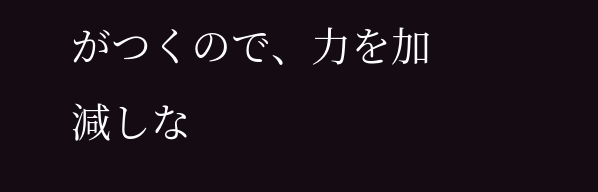がつくので、力を加減しな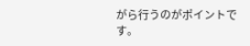がら行うのがポイントで
す。